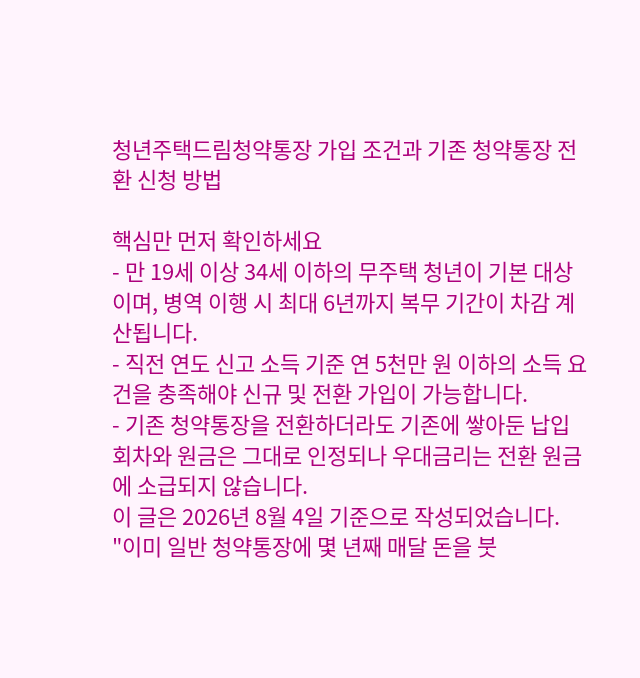청년주택드림청약통장 가입 조건과 기존 청약통장 전환 신청 방법

핵심만 먼저 확인하세요
- 만 19세 이상 34세 이하의 무주택 청년이 기본 대상이며, 병역 이행 시 최대 6년까지 복무 기간이 차감 계산됩니다.
- 직전 연도 신고 소득 기준 연 5천만 원 이하의 소득 요건을 충족해야 신규 및 전환 가입이 가능합니다.
- 기존 청약통장을 전환하더라도 기존에 쌓아둔 납입 회차와 원금은 그대로 인정되나 우대금리는 전환 원금에 소급되지 않습니다.
이 글은 2026년 8월 4일 기준으로 작성되었습니다.
"이미 일반 청약통장에 몇 년째 매달 돈을 붓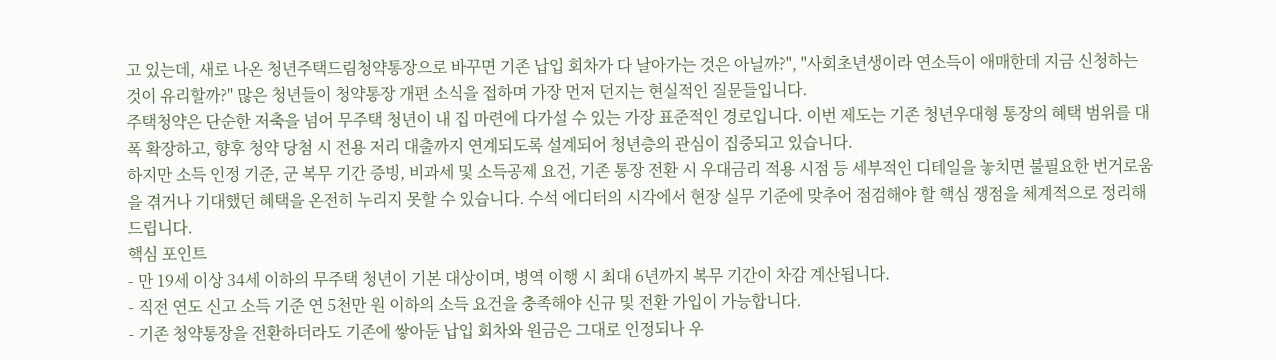고 있는데, 새로 나온 청년주택드림청약통장으로 바꾸면 기존 납입 회차가 다 날아가는 것은 아닐까?", "사회초년생이라 연소득이 애매한데 지금 신청하는 것이 유리할까?" 많은 청년들이 청약통장 개편 소식을 접하며 가장 먼저 던지는 현실적인 질문들입니다.
주택청약은 단순한 저축을 넘어 무주택 청년이 내 집 마련에 다가설 수 있는 가장 표준적인 경로입니다. 이번 제도는 기존 청년우대형 통장의 혜택 범위를 대폭 확장하고, 향후 청약 당첨 시 전용 저리 대출까지 연계되도록 설계되어 청년층의 관심이 집중되고 있습니다.
하지만 소득 인정 기준, 군 복무 기간 증빙, 비과세 및 소득공제 요건, 기존 통장 전환 시 우대금리 적용 시점 등 세부적인 디테일을 놓치면 불필요한 번거로움을 겪거나 기대했던 혜택을 온전히 누리지 못할 수 있습니다. 수석 에디터의 시각에서 현장 실무 기준에 맞추어 점검해야 할 핵심 쟁점을 체계적으로 정리해 드립니다.
핵심 포인트
- 만 19세 이상 34세 이하의 무주택 청년이 기본 대상이며, 병역 이행 시 최대 6년까지 복무 기간이 차감 계산됩니다.
- 직전 연도 신고 소득 기준 연 5천만 원 이하의 소득 요건을 충족해야 신규 및 전환 가입이 가능합니다.
- 기존 청약통장을 전환하더라도 기존에 쌓아둔 납입 회차와 원금은 그대로 인정되나 우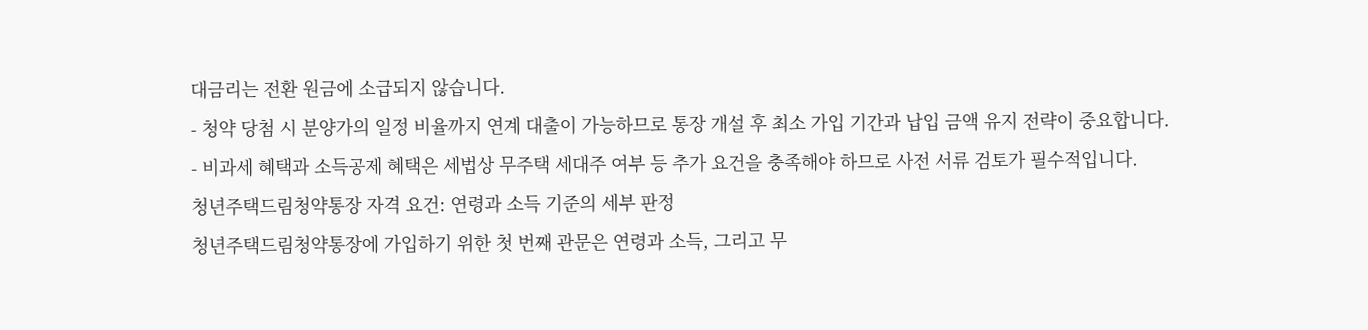대금리는 전환 원금에 소급되지 않습니다.
- 청약 당첨 시 분양가의 일정 비율까지 연계 대출이 가능하므로 통장 개설 후 최소 가입 기간과 납입 금액 유지 전략이 중요합니다.
- 비과세 혜택과 소득공제 혜택은 세법상 무주택 세대주 여부 등 추가 요건을 충족해야 하므로 사전 서류 검토가 필수적입니다.
청년주택드림청약통장 자격 요건: 연령과 소득 기준의 세부 판정
청년주택드림청약통장에 가입하기 위한 첫 번째 관문은 연령과 소득, 그리고 무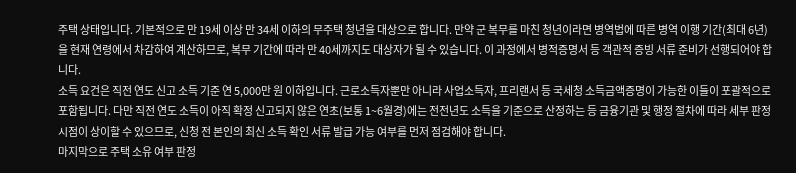주택 상태입니다. 기본적으로 만 19세 이상 만 34세 이하의 무주택 청년을 대상으로 합니다. 만약 군 복무를 마친 청년이라면 병역법에 따른 병역 이행 기간(최대 6년)을 현재 연령에서 차감하여 계산하므로, 복무 기간에 따라 만 40세까지도 대상자가 될 수 있습니다. 이 과정에서 병적증명서 등 객관적 증빙 서류 준비가 선행되어야 합니다.
소득 요건은 직전 연도 신고 소득 기준 연 5,000만 원 이하입니다. 근로소득자뿐만 아니라 사업소득자, 프리랜서 등 국세청 소득금액증명이 가능한 이들이 포괄적으로 포함됩니다. 다만 직전 연도 소득이 아직 확정 신고되지 않은 연초(보통 1~6월경)에는 전전년도 소득을 기준으로 산정하는 등 금융기관 및 행정 절차에 따라 세부 판정 시점이 상이할 수 있으므로, 신청 전 본인의 최신 소득 확인 서류 발급 가능 여부를 먼저 점검해야 합니다.
마지막으로 주택 소유 여부 판정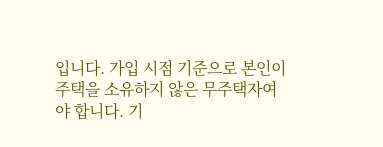입니다. 가입 시점 기준으로 본인이 주택을 소유하지 않은 무주택자여야 합니다. 기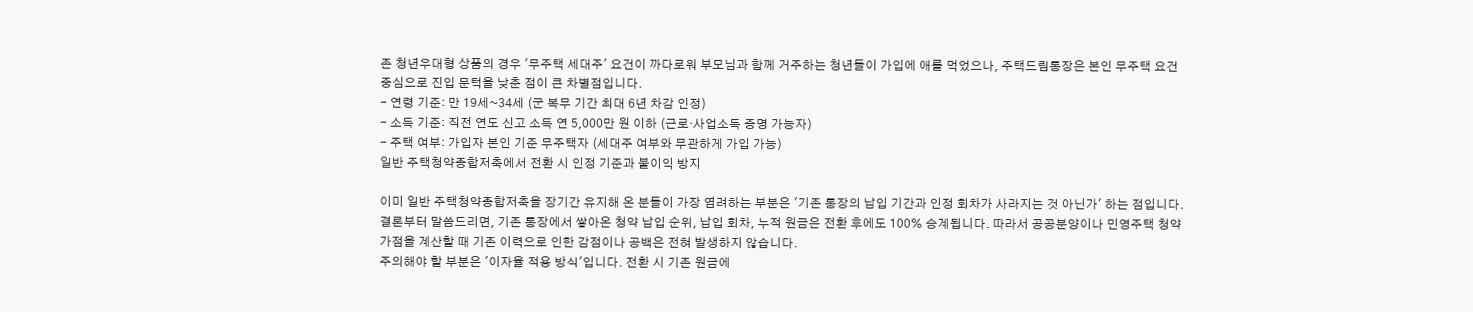존 청년우대형 상품의 경우 '무주택 세대주' 요건이 까다로워 부모님과 함께 거주하는 청년들이 가입에 애를 먹었으나, 주택드림통장은 본인 무주택 요건 중심으로 진입 문턱을 낮춘 점이 큰 차별점입니다.
- 연령 기준: 만 19세~34세 (군 복무 기간 최대 6년 차감 인정)
- 소득 기준: 직전 연도 신고 소득 연 5,000만 원 이하 (근로·사업소득 증명 가능자)
- 주택 여부: 가입자 본인 기준 무주택자 (세대주 여부와 무관하게 가입 가능)
일반 주택청약종합저축에서 전환 시 인정 기준과 불이익 방지

이미 일반 주택청약종합저축을 장기간 유지해 온 분들이 가장 염려하는 부분은 '기존 통장의 납입 기간과 인정 회차가 사라지는 것 아닌가' 하는 점입니다. 결론부터 말씀드리면, 기존 통장에서 쌓아온 청약 납입 순위, 납입 회차, 누적 원금은 전환 후에도 100% 승계됩니다. 따라서 공공분양이나 민영주택 청약 가점을 계산할 때 기존 이력으로 인한 감점이나 공백은 전혀 발생하지 않습니다.
주의해야 할 부분은 '이자율 적용 방식'입니다. 전환 시 기존 원금에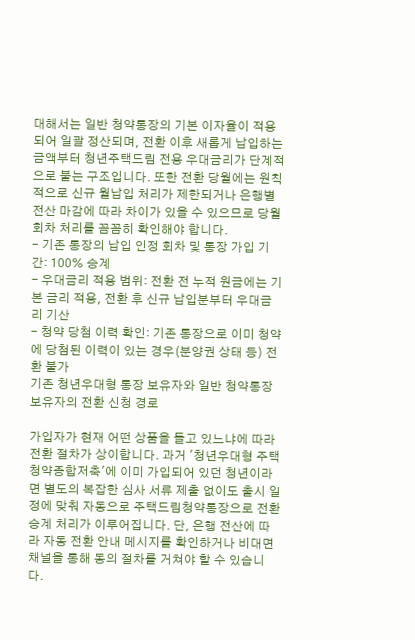대해서는 일반 청약통장의 기본 이자율이 적용되어 일괄 정산되며, 전환 이후 새롭게 납입하는 금액부터 청년주택드림 전용 우대금리가 단계적으로 붙는 구조입니다. 또한 전환 당월에는 원칙적으로 신규 월납입 처리가 제한되거나 은행별 전산 마감에 따라 차이가 있을 수 있으므로 당월 회차 처리를 꼼꼼히 확인해야 합니다.
- 기존 통장의 납입 인정 회차 및 통장 가입 기간: 100% 승계
- 우대금리 적용 범위: 전환 전 누적 원금에는 기본 금리 적용, 전환 후 신규 납입분부터 우대금리 기산
- 청약 당첨 이력 확인: 기존 통장으로 이미 청약에 당첨된 이력이 있는 경우(분양권 상태 등) 전환 불가
기존 청년우대형 통장 보유자와 일반 청약통장 보유자의 전환 신청 경로

가입자가 현재 어떤 상품을 들고 있느냐에 따라 전환 절차가 상이합니다. 과거 '청년우대형 주택청약종합저축'에 이미 가입되어 있던 청년이라면 별도의 복잡한 심사 서류 제출 없이도 출시 일정에 맞춰 자동으로 주택드림청약통장으로 전환 승계 처리가 이루어집니다. 단, 은행 전산에 따라 자동 전환 안내 메시지를 확인하거나 비대면 채널을 통해 동의 절차를 거쳐야 할 수 있습니다.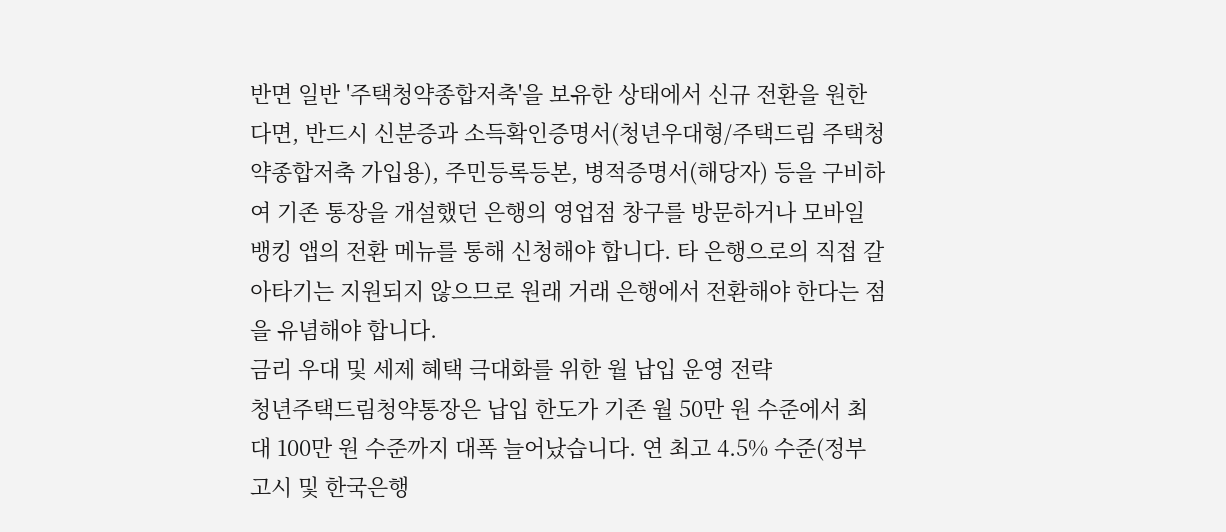반면 일반 '주택청약종합저축'을 보유한 상태에서 신규 전환을 원한다면, 반드시 신분증과 소득확인증명서(청년우대형/주택드림 주택청약종합저축 가입용), 주민등록등본, 병적증명서(해당자) 등을 구비하여 기존 통장을 개설했던 은행의 영업점 창구를 방문하거나 모바일 뱅킹 앱의 전환 메뉴를 통해 신청해야 합니다. 타 은행으로의 직접 갈아타기는 지원되지 않으므로 원래 거래 은행에서 전환해야 한다는 점을 유념해야 합니다.
금리 우대 및 세제 혜택 극대화를 위한 월 납입 운영 전략
청년주택드림청약통장은 납입 한도가 기존 월 50만 원 수준에서 최대 100만 원 수준까지 대폭 늘어났습니다. 연 최고 4.5% 수준(정부 고시 및 한국은행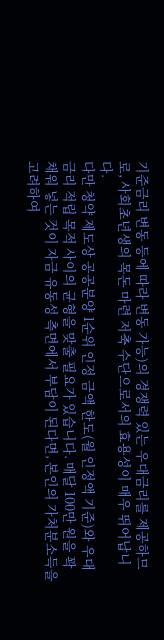기준금리 변동 등에 따라 변동 가능)의 경쟁력 있는 우대금리를 제공하므로, 사회초년생의 목돈 마련 저축 수단으로서의 효용성이 매우 뛰어납니다.
다만 청약 제도상 공공분양 1순위 인정 금액 한도(월 인정액 기준)와 우대금리 적립 목적 사이의 균형을 맞출 필요가 있습니다. 매달 100만 원을 꽉 채워 넣는 것이 자금 유동성 측면에서 부담이 된다면, 본인의 가처분소득을 고려하여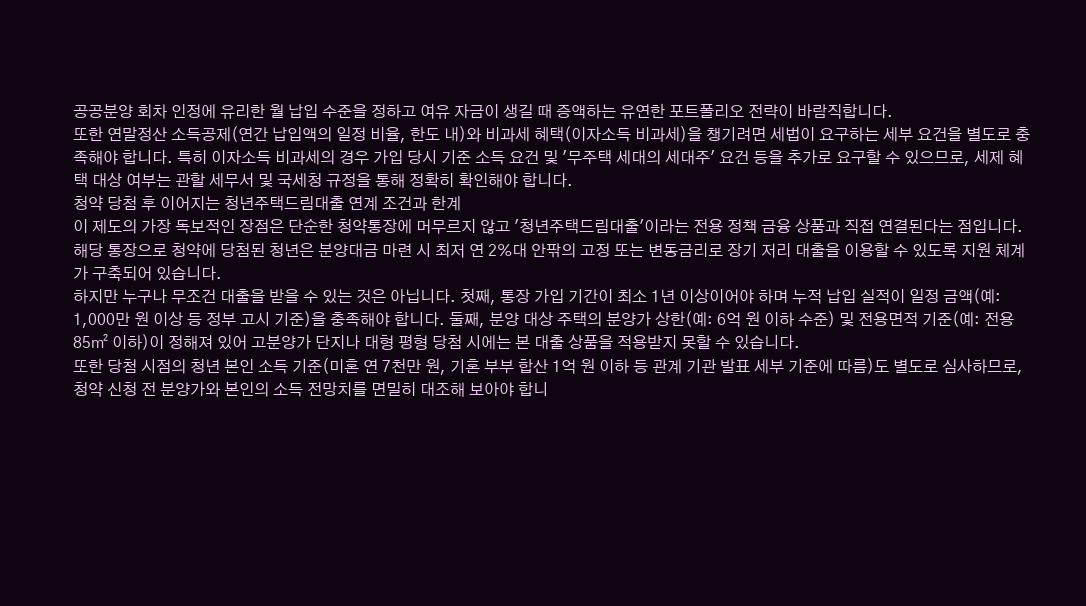공공분양 회차 인정에 유리한 월 납입 수준을 정하고 여유 자금이 생길 때 증액하는 유연한 포트폴리오 전략이 바람직합니다.
또한 연말정산 소득공제(연간 납입액의 일정 비율, 한도 내)와 비과세 혜택(이자소득 비과세)을 챙기려면 세법이 요구하는 세부 요건을 별도로 충족해야 합니다. 특히 이자소득 비과세의 경우 가입 당시 기준 소득 요건 및 '무주택 세대의 세대주' 요건 등을 추가로 요구할 수 있으므로, 세제 혜택 대상 여부는 관할 세무서 및 국세청 규정을 통해 정확히 확인해야 합니다.
청약 당첨 후 이어지는 청년주택드림대출 연계 조건과 한계
이 제도의 가장 독보적인 장점은 단순한 청약통장에 머무르지 않고 '청년주택드림대출'이라는 전용 정책 금융 상품과 직접 연결된다는 점입니다. 해당 통장으로 청약에 당첨된 청년은 분양대금 마련 시 최저 연 2%대 안팎의 고정 또는 변동금리로 장기 저리 대출을 이용할 수 있도록 지원 체계가 구축되어 있습니다.
하지만 누구나 무조건 대출을 받을 수 있는 것은 아닙니다. 첫째, 통장 가입 기간이 최소 1년 이상이어야 하며 누적 납입 실적이 일정 금액(예: 1,000만 원 이상 등 정부 고시 기준)을 충족해야 합니다. 둘째, 분양 대상 주택의 분양가 상한(예: 6억 원 이하 수준) 및 전용면적 기준(예: 전용 85㎡ 이하)이 정해져 있어 고분양가 단지나 대형 평형 당첨 시에는 본 대출 상품을 적용받지 못할 수 있습니다.
또한 당첨 시점의 청년 본인 소득 기준(미혼 연 7천만 원, 기혼 부부 합산 1억 원 이하 등 관계 기관 발표 세부 기준에 따름)도 별도로 심사하므로, 청약 신청 전 분양가와 본인의 소득 전망치를 면밀히 대조해 보아야 합니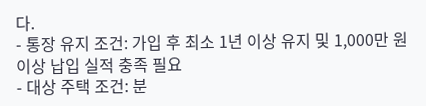다.
- 통장 유지 조건: 가입 후 최소 1년 이상 유지 및 1,000만 원 이상 납입 실적 충족 필요
- 대상 주택 조건: 분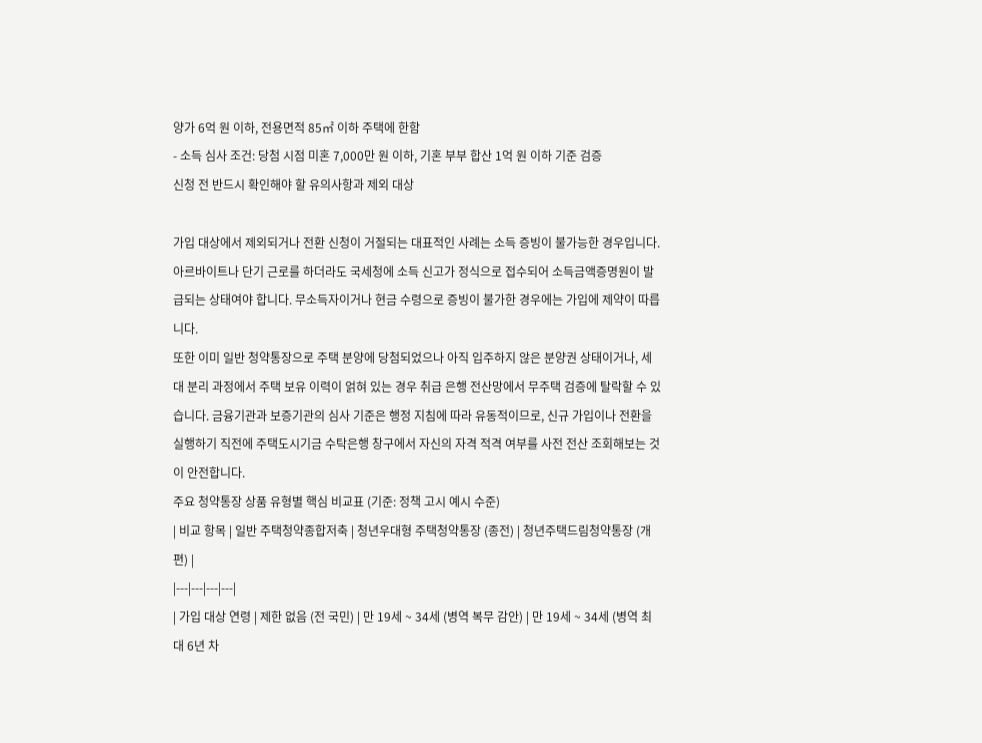양가 6억 원 이하, 전용면적 85㎡ 이하 주택에 한함
- 소득 심사 조건: 당첨 시점 미혼 7,000만 원 이하, 기혼 부부 합산 1억 원 이하 기준 검증
신청 전 반드시 확인해야 할 유의사항과 제외 대상

가입 대상에서 제외되거나 전환 신청이 거절되는 대표적인 사례는 소득 증빙이 불가능한 경우입니다. 아르바이트나 단기 근로를 하더라도 국세청에 소득 신고가 정식으로 접수되어 소득금액증명원이 발급되는 상태여야 합니다. 무소득자이거나 현금 수령으로 증빙이 불가한 경우에는 가입에 제약이 따릅니다.
또한 이미 일반 청약통장으로 주택 분양에 당첨되었으나 아직 입주하지 않은 분양권 상태이거나, 세대 분리 과정에서 주택 보유 이력이 얽혀 있는 경우 취급 은행 전산망에서 무주택 검증에 탈락할 수 있습니다. 금융기관과 보증기관의 심사 기준은 행정 지침에 따라 유동적이므로, 신규 가입이나 전환을 실행하기 직전에 주택도시기금 수탁은행 창구에서 자신의 자격 적격 여부를 사전 전산 조회해보는 것이 안전합니다.
주요 청약통장 상품 유형별 핵심 비교표 (기준: 정책 고시 예시 수준)
| 비교 항목 | 일반 주택청약종합저축 | 청년우대형 주택청약통장 (종전) | 청년주택드림청약통장 (개편) |
|---|---|---|---|
| 가입 대상 연령 | 제한 없음 (전 국민) | 만 19세 ~ 34세 (병역 복무 감안) | 만 19세 ~ 34세 (병역 최대 6년 차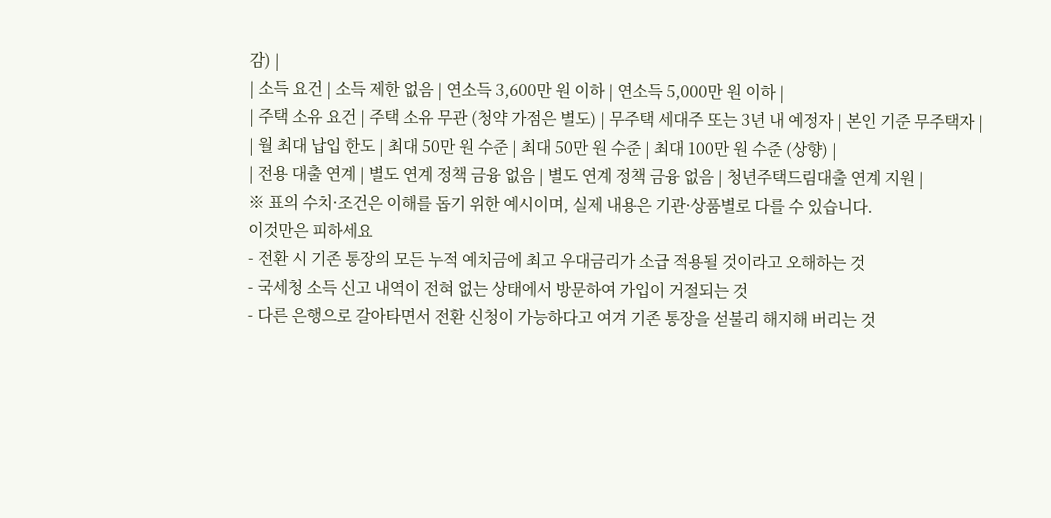감) |
| 소득 요건 | 소득 제한 없음 | 연소득 3,600만 원 이하 | 연소득 5,000만 원 이하 |
| 주택 소유 요건 | 주택 소유 무관 (청약 가점은 별도) | 무주택 세대주 또는 3년 내 예정자 | 본인 기준 무주택자 |
| 월 최대 납입 한도 | 최대 50만 원 수준 | 최대 50만 원 수준 | 최대 100만 원 수준 (상향) |
| 전용 대출 연계 | 별도 연계 정책 금융 없음 | 별도 연계 정책 금융 없음 | 청년주택드림대출 연계 지원 |
※ 표의 수치·조건은 이해를 돕기 위한 예시이며, 실제 내용은 기관·상품별로 다를 수 있습니다.
이것만은 피하세요
- 전환 시 기존 통장의 모든 누적 예치금에 최고 우대금리가 소급 적용될 것이라고 오해하는 것
- 국세청 소득 신고 내역이 전혀 없는 상태에서 방문하여 가입이 거절되는 것
- 다른 은행으로 갈아타면서 전환 신청이 가능하다고 여겨 기존 통장을 섣불리 해지해 버리는 것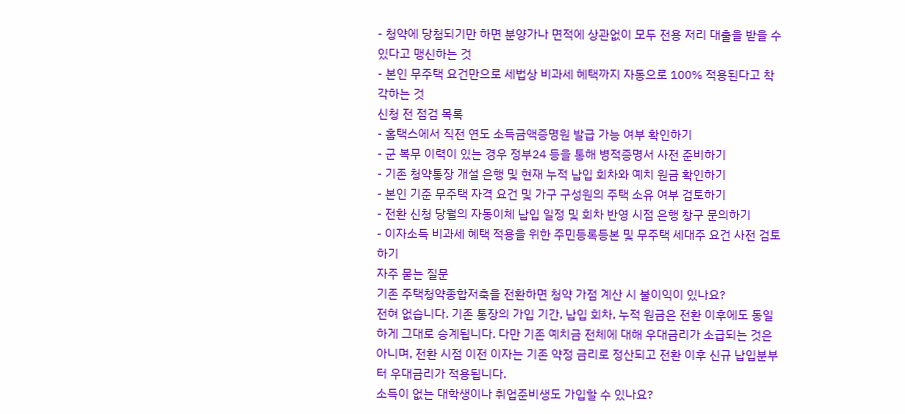- 청약에 당첨되기만 하면 분양가나 면적에 상관없이 모두 전용 저리 대출을 받을 수 있다고 맹신하는 것
- 본인 무주택 요건만으로 세법상 비과세 혜택까지 자동으로 100% 적용된다고 착각하는 것
신청 전 점검 목록
- 홈택스에서 직전 연도 소득금액증명원 발급 가능 여부 확인하기
- 군 복무 이력이 있는 경우 정부24 등을 통해 병적증명서 사전 준비하기
- 기존 청약통장 개설 은행 및 현재 누적 납입 회차와 예치 원금 확인하기
- 본인 기준 무주택 자격 요건 및 가구 구성원의 주택 소유 여부 검토하기
- 전환 신청 당월의 자동이체 납입 일정 및 회차 반영 시점 은행 창구 문의하기
- 이자소득 비과세 혜택 적용을 위한 주민등록등본 및 무주택 세대주 요건 사전 검토하기
자주 묻는 질문
기존 주택청약종합저축을 전환하면 청약 가점 계산 시 불이익이 있나요?
전혀 없습니다. 기존 통장의 가입 기간, 납입 회차, 누적 원금은 전환 이후에도 동일하게 그대로 승계됩니다. 다만 기존 예치금 전체에 대해 우대금리가 소급되는 것은 아니며, 전환 시점 이전 이자는 기존 약정 금리로 정산되고 전환 이후 신규 납입분부터 우대금리가 적용됩니다.
소득이 없는 대학생이나 취업준비생도 가입할 수 있나요?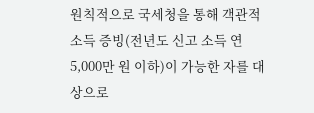원칙적으로 국세청을 통해 객관적 소득 증빙(전년도 신고 소득 연 5,000만 원 이하)이 가능한 자를 대상으로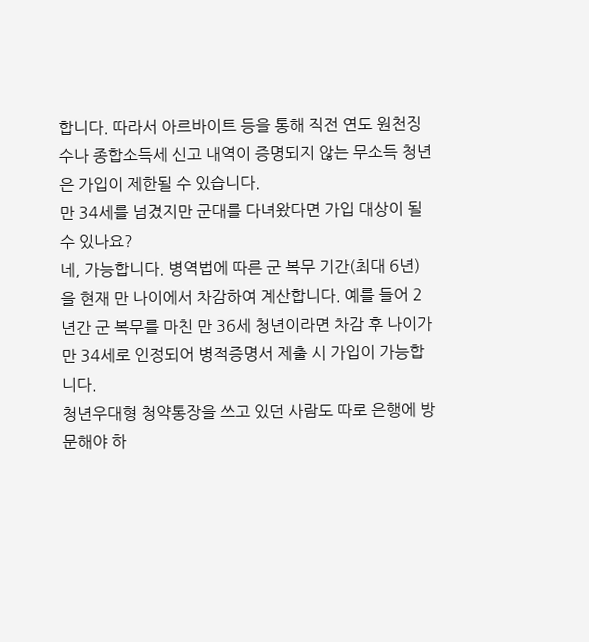합니다. 따라서 아르바이트 등을 통해 직전 연도 원천징수나 종합소득세 신고 내역이 증명되지 않는 무소득 청년은 가입이 제한될 수 있습니다.
만 34세를 넘겼지만 군대를 다녀왔다면 가입 대상이 될 수 있나요?
네, 가능합니다. 병역법에 따른 군 복무 기간(최대 6년)을 현재 만 나이에서 차감하여 계산합니다. 예를 들어 2년간 군 복무를 마친 만 36세 청년이라면 차감 후 나이가 만 34세로 인정되어 병적증명서 제출 시 가입이 가능합니다.
청년우대형 청약통장을 쓰고 있던 사람도 따로 은행에 방문해야 하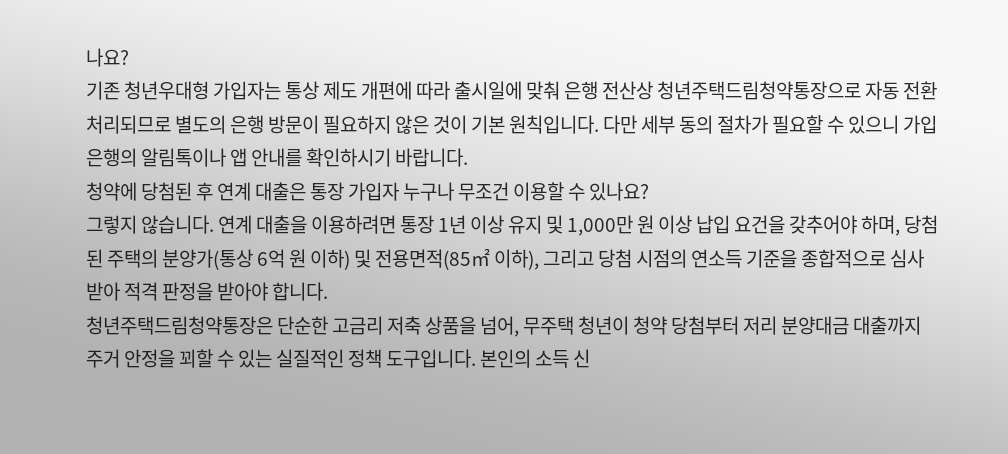나요?
기존 청년우대형 가입자는 통상 제도 개편에 따라 출시일에 맞춰 은행 전산상 청년주택드림청약통장으로 자동 전환 처리되므로 별도의 은행 방문이 필요하지 않은 것이 기본 원칙입니다. 다만 세부 동의 절차가 필요할 수 있으니 가입 은행의 알림톡이나 앱 안내를 확인하시기 바랍니다.
청약에 당첨된 후 연계 대출은 통장 가입자 누구나 무조건 이용할 수 있나요?
그렇지 않습니다. 연계 대출을 이용하려면 통장 1년 이상 유지 및 1,000만 원 이상 납입 요건을 갖추어야 하며, 당첨된 주택의 분양가(통상 6억 원 이하) 및 전용면적(85㎡ 이하), 그리고 당첨 시점의 연소득 기준을 종합적으로 심사받아 적격 판정을 받아야 합니다.
청년주택드림청약통장은 단순한 고금리 저축 상품을 넘어, 무주택 청년이 청약 당첨부터 저리 분양대금 대출까지 주거 안정을 꾀할 수 있는 실질적인 정책 도구입니다. 본인의 소득 신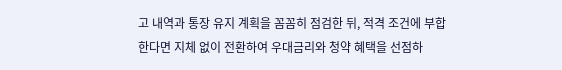고 내역과 통장 유지 계획을 꼼꼼히 점검한 뒤, 적격 조건에 부합한다면 지체 없이 전환하여 우대금리와 청약 혜택을 선점하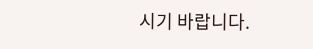시기 바랍니다.